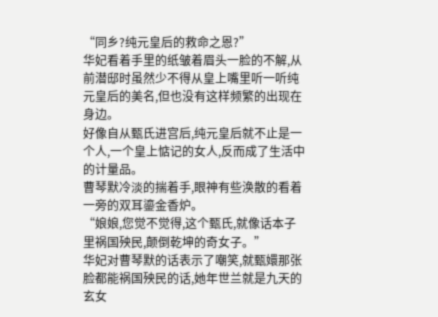“同乡?纯元皇后的救命之恩?”
华妃看着手里的纸皱着眉头一脸的不解,从前潜邸时虽然少不得从皇上嘴里听一听纯元皇后的美名,但也没有这样频繁的出现在身边。
好像自从甄氏进宫后,纯元皇后就不止是一个人,一个皇上惦记的女人,反而成了生活中的计量品。
曹琴默冷淡的揣着手,眼神有些涣散的看着一旁的双耳鎏金香炉。
“娘娘,您觉不觉得,这个甄氏,就像话本子里祸国殃民,颠倒乾坤的奇女子。”
华妃对曹琴默的话表示了嘲笑,就甄嬛那张脸都能祸国殃民的话,她年世兰就是九天的玄女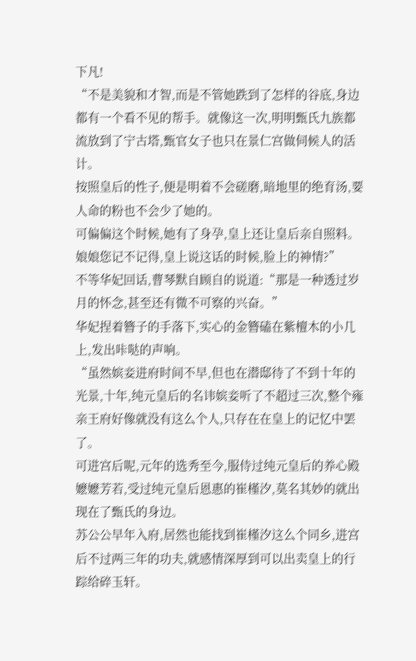下凡!
“不是美貌和才智,而是不管她跌到了怎样的谷底,身边都有一个看不见的帮手。就像这一次,明明甄氏九族都流放到了宁古塔,甄官女子也只在景仁宫做伺候人的活计。
按照皇后的性子,便是明着不会磋磨,暗地里的绝育汤,要人命的粉也不会少了她的。
可偏偏这个时候,她有了身孕,皇上还让皇后亲自照料。
娘娘您记不记得,皇上说这话的时候,脸上的神情?”
不等华妃回话,曹琴默自顾自的说道:“那是一种透过岁月的怀念,甚至还有微不可察的兴奋。”
华妃捏着簪子的手落下,实心的金簪磕在紫檀木的小几上,发出咔哒的声响。
“虽然嫔妾进府时间不早,但也在潜邸待了不到十年的光景,十年,纯元皇后的名讳嫔妾听了不超过三次,整个雍亲王府好像就没有这么个人,只存在在皇上的记忆中罢了。
可进宫后呢,元年的选秀至今,服侍过纯元皇后的养心殿嬷嬷芳若,受过纯元皇后恩惠的崔槿汐,莫名其妙的就出现在了甄氏的身边。
苏公公早年入府,居然也能找到崔槿汐这么个同乡,进宫后不过两三年的功夫,就感情深厚到可以出卖皇上的行踪给碎玉轩。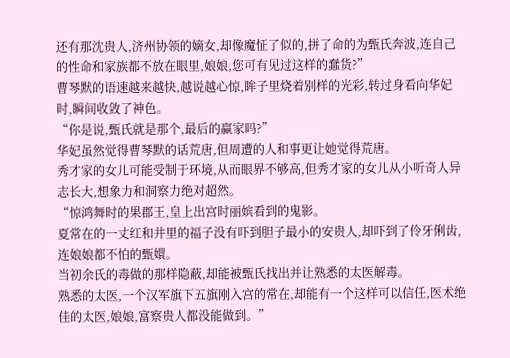还有那沈贵人,济州协领的嫡女,却像魔怔了似的,拼了命的为甄氏奔波,连自己的性命和家族都不放在眼里,娘娘,您可有见过这样的蠢货?”
曹琴默的语速越来越快,越说越心惊,眸子里烧着别样的光彩,转过身看向华妃时,瞬间收敛了神色。
“你是说,甄氏就是那个,最后的赢家吗?”
华妃虽然觉得曹琴默的话荒唐,但周遭的人和事更让她觉得荒唐。
秀才家的女儿可能受制于环境,从而眼界不够高,但秀才家的女儿从小听奇人异志长大,想象力和洞察力绝对超然。
“惊鸿舞时的果郡王,皇上出宫时丽嫔看到的鬼影。
夏常在的一丈红和井里的福子没有吓到胆子最小的安贵人,却吓到了伶牙俐齿,连娘娘都不怕的甄嬛。
当初余氏的毒做的那样隐蔽,却能被甄氏找出并让熟悉的太医解毒。
熟悉的太医,一个汉军旗下五旗刚入宫的常在,却能有一个这样可以信任,医术绝佳的太医,娘娘,富察贵人都没能做到。”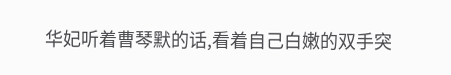华妃听着曹琴默的话,看着自己白嫩的双手突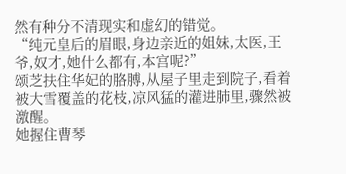然有种分不清现实和虚幻的错觉。
“纯元皇后的眉眼,身边亲近的姐妹,太医,王爷,奴才,她什么都有,本宫呢?”
颂芝扶住华妃的胳膊,从屋子里走到院子,看着被大雪覆盖的花枝,凉风猛的灌进肺里,骤然被激醒。
她握住曹琴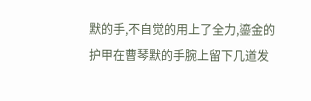默的手,不自觉的用上了全力,鎏金的护甲在曹琴默的手腕上留下几道发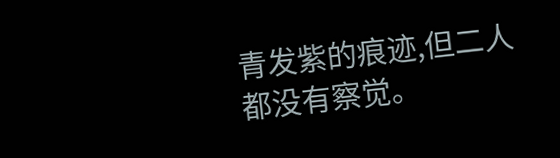青发紫的痕迹,但二人都没有察觉。